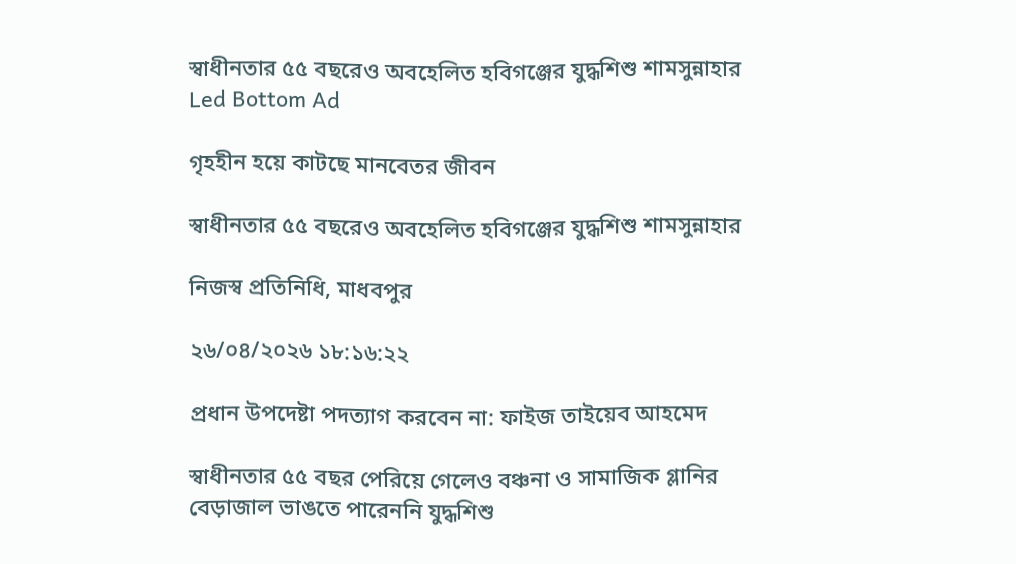স্বাধীনতার ৫৫ বছরেও অবহেলিত হবিগঞ্জের যুদ্ধশিশু শামসুন্নাহার
Led Bottom Ad

গৃহহীন হয়ে কাটছে মানবেতর জীবন

স্বাধীনতার ৫৫ বছরেও অবহেলিত হবিগঞ্জের যুদ্ধশিশু শামসুন্নাহার

নিজস্ব প্রতিনিধি, মাধবপুর

২৬/০৪/২০২৬ ১৮:১৬:২২

প্রধান উপদেষ্টা পদত্যাগ করবেন না: ফাইজ তাইয়েব আহমেদ

স্বাধীনতার ৫৫ বছর পেরিয়ে গেলেও বঞ্চনা ও সামাজিক গ্লানির বেড়াজাল ভাঙতে পারেননি যুদ্ধশিশু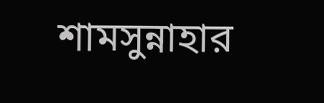শামসুন্নাহার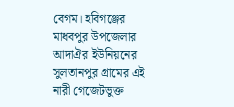বেগম। হবিগঞ্জের মাধবপুর উপজেলার আদাঐর ইউনিয়নের সুলতানপুর গ্রামের এই নারী গেজেটভুক্ত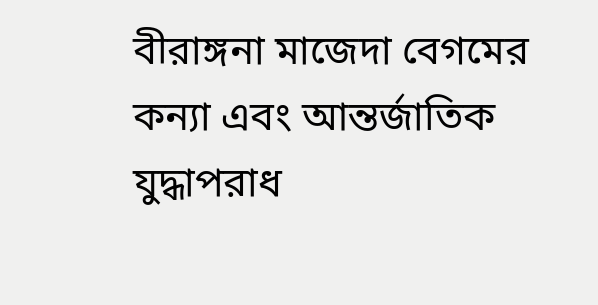বীরাঙ্গনা মাজেদা বেগমের কন্যা এবং আন্তর্জাতিক যুদ্ধাপরাধ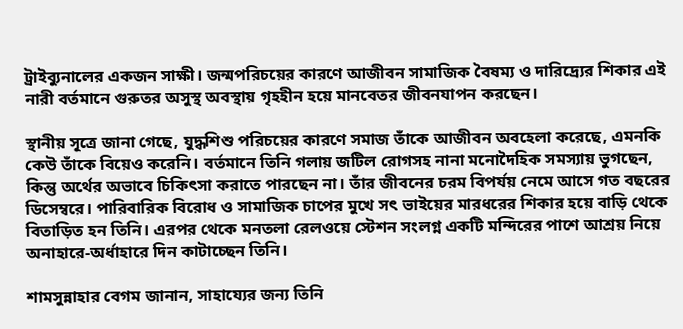ট্রাইব্যুনালের একজন সাক্ষী। জন্মপরিচয়ের কারণে আজীবন সামাজিক বৈষম্য ও দারিদ্র্যের শিকার এই নারী বর্তমানে গুরুতর অসুস্থ অবস্থায় গৃহহীন হয়ে মানবেতর জীবনযাপন করছেন।

স্থানীয় সূত্রে জানা গেছে, যুদ্ধশিশু পরিচয়ের কারণে সমাজ তাঁকে আজীবন অবহেলা করেছে, এমনকি কেউ তাঁকে বিয়েও করেনি। বর্তমানে তিনি গলায় জটিল রোগসহ নানা মনোদৈহিক সমস্যায় ভুগছেন, কিন্তু অর্থের অভাবে চিকিৎসা করাতে পারছেন না। তাঁর জীবনের চরম বিপর্যয় নেমে আসে গত বছরের ডিসেম্বরে। পারিবারিক বিরোধ ও সামাজিক চাপের মুখে সৎ ভাইয়ের মারধরের শিকার হয়ে বাড়ি থেকে বিতাড়িত হন তিনি। এরপর থেকে মনতলা রেলওয়ে স্টেশন সংলগ্ন একটি মন্দিরের পাশে আশ্রয় নিয়ে অনাহারে-অর্ধাহারে দিন কাটাচ্ছেন তিনি।

শামসুন্নাহার বেগম জানান, সাহায্যের জন্য তিনি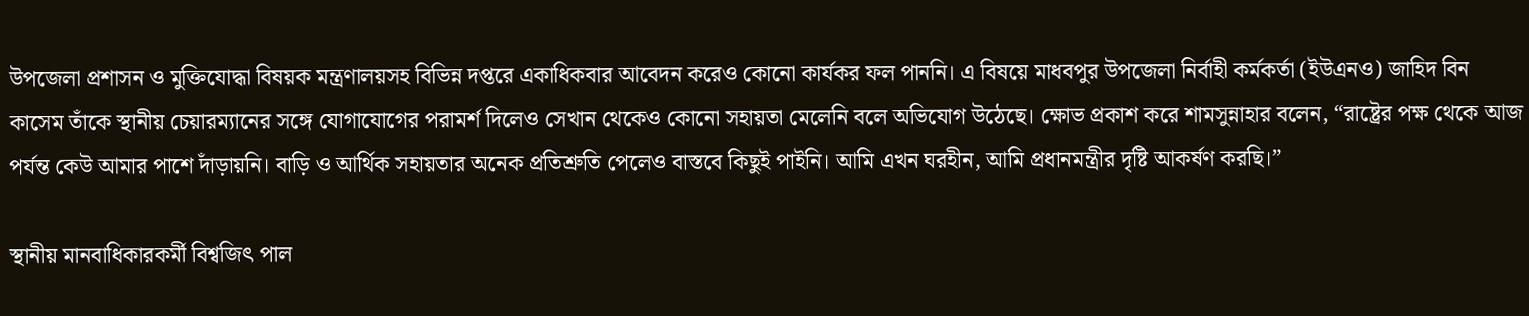উপজেলা প্রশাসন ও মুক্তিযোদ্ধা বিষয়ক মন্ত্রণালয়সহ বিভিন্ন দপ্তরে একাধিকবার আবেদন করেও কোনো কার্যকর ফল পাননি। এ বিষয়ে মাধবপুর উপজেলা নির্বাহী কর্মকর্তা (ইউএনও) জাহিদ বিন কাসেম তাঁকে স্থানীয় চেয়ারম্যানের সঙ্গে যোগাযোগের পরামর্শ দিলেও সেখান থেকেও কোনো সহায়তা মেলেনি বলে অভিযোগ উঠেছে। ক্ষোভ প্রকাশ করে শামসুন্নাহার বলেন, “রাষ্ট্রের পক্ষ থেকে আজ পর্যন্ত কেউ আমার পাশে দাঁড়ায়নি। বাড়ি ও আর্থিক সহায়তার অনেক প্রতিশ্রুতি পেলেও বাস্তবে কিছুই পাইনি। আমি এখন ঘরহীন, আমি প্রধানমন্ত্রীর দৃষ্টি আকর্ষণ করছি।”

স্থানীয় মানবাধিকারকর্মী বিশ্বজিৎ পাল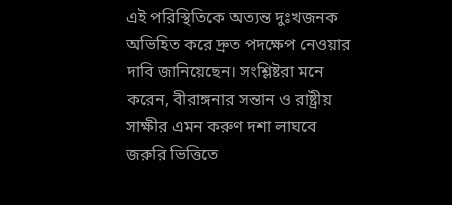এই পরিস্থিতিকে অত্যন্ত দুঃখজনক অভিহিত করে দ্রুত পদক্ষেপ নেওয়ার দাবি জানিয়েছেন। সংশ্লিষ্টরা মনে করেন, বীরাঙ্গনার সন্তান ও রাষ্ট্রীয় সাক্ষীর এমন করুণ দশা লাঘবে জরুরি ভিত্তিতে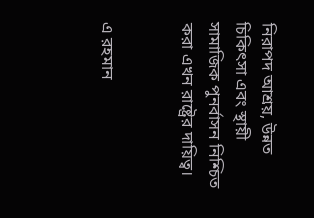নিরাপদ আশ্রয়, উন্নত চিকিৎসা এবং স্থায়ী সামাজিক পুনর্বাসন নিশ্চিত করা এখন রাষ্ট্রের দায়িত্ব।


এ রহমান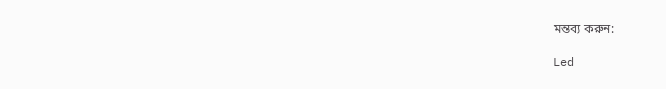মন্তব্য করুন:

Led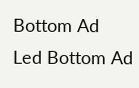Bottom Ad
Led Bottom Ad